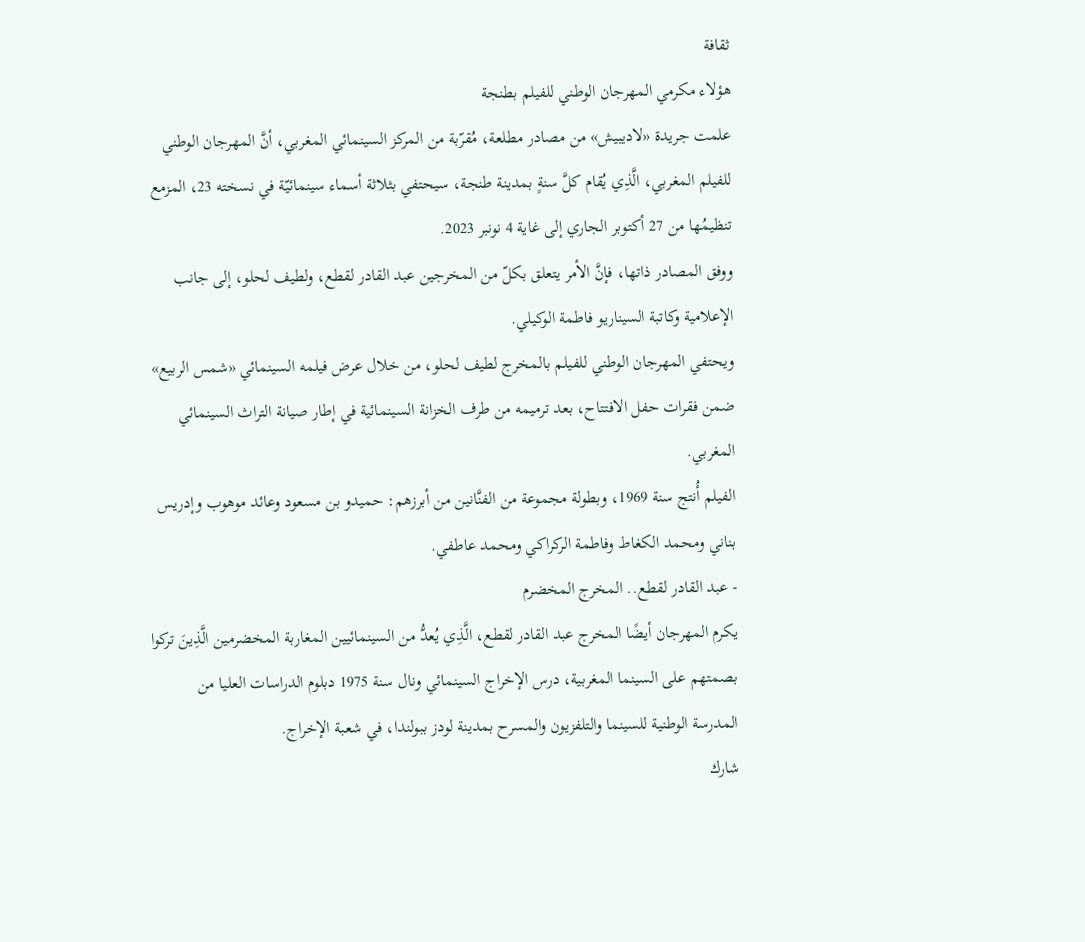ثقافة
هؤلاء مكرمي المهرجان الوطني للفيلم بطنجة
علمت جريدة «لاديبيش» من مصادر مطلعة، مُقرّبة من المركز السينمائي المغربي، أنَّ المهرجان الوطني للفيلم المغربي، الَّذِي يُقام كلَّ سنةٍ بمدينة طنجة، سيحتفي بثلاثة أسماء سينمائيّة في نسخته 23، المزمع تنظيمُها من 27 أكتوبر الجاري إلى غاية 4 نونبر 2023.
ووفق المصادر ذاتها، فإنَّ الأمر يتعلق بكلّ من المخرجين عبد القادر لقطع، ولطيف لحلو، إلى جانب الإعلامية وكاتبة السيناريو فاطمة الوكيلي.
ويحتفي المهرجان الوطني للفيلم بالمخرج لطيف لحلو، من خلال عرض فيلمه السينمائي «شمس الربيع» ضمن فقرات حفل الافتتاح، بعد ترميمه من طرف الخزانة السينمائية في إطار صيانة التراث السينمائي المغربي.
الفيلم أُنتج سنة 1969، وبطولة مجموعة من الفنَّانين من أبرزهم: حميدو بن مسعود وعائد موهوب وإدريس بناني ومحمد الكغاط وفاطمة الركراكي ومحمد عاطفي.
- عبد القادر لقطع.. المخرج المخضرم
يكرم المهرجان أيضًا المخرج عبد القادر لقطع، الَّذِي يُعدُّ من السينمائيين المغاربة المخضرمين الَّذِينَ تركوا بصمتهم على السينما المغربية، درس الإخراج السينمائي ونال سنة 1975 دبلوم الدراسات العليا من المدرسة الوطنية للسينما والتلفزيون والمسرح بمدينة لودز ببولندا، في شعبة الإخراج.
شارك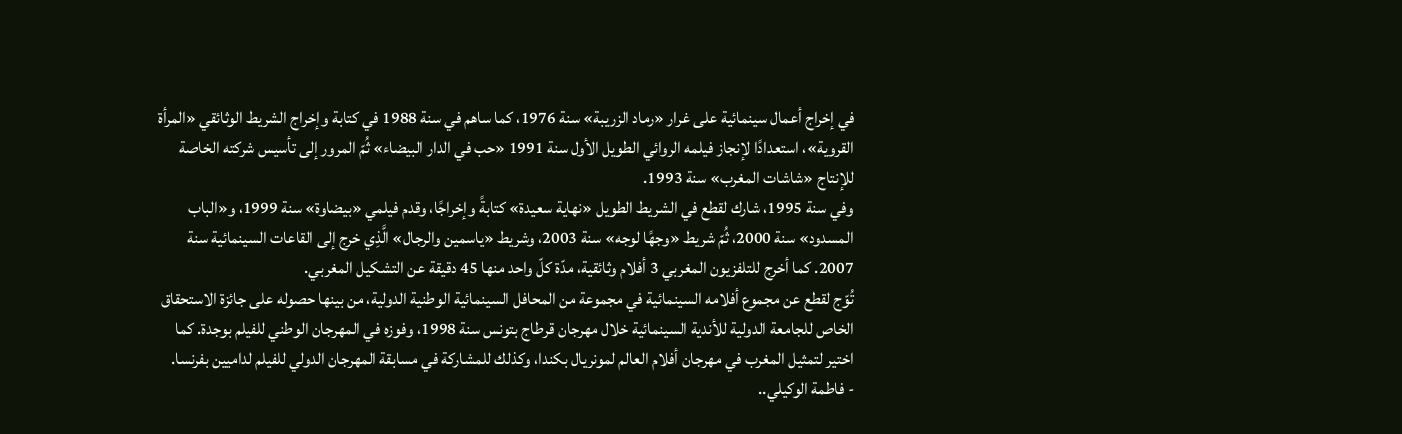في إخراج أعمال سينمائية على غرار «رماد الزريبة» سنة 1976، كما ساهم في سنة 1988 في كتابة وإخراج الشريط الوثائقي «المرأة القروية»، استعدادًا لإنجاز فيلمه الروائي الطويل الأول سنة 1991 «حب في الدار البيضاء» ثُمّ المرور إلى تأسيس شركته الخاصة للإنتاج «شاشات المغرب» سنة 1993.
وفي سنة 1995، شارك لقطع في الشريط الطويل «نهاية سعيدة» كتابةً وإخراجًا، وقدم فيلمي «بيضاوة» سنة 1999، و«الباب المسدود» سنة 2000، ثُمّ شريط «وجهًا لوجه» سنة 2003، وشريط «ياسمين والرجال» الَّذِي خرج إلى القاعات السينمائية سنة 2007. كما أخرج للتلفزيون المغربي 3 أفلام وثائقية، مدّة كلّ واحد منها 45 دقيقة عن التشكيل المغربي.
تُوّج لقطع عن مجموع أفلامه السينمائية في مجموعة من المحافل السينمائية الوطنية الدولية، من بينها حصوله على جائزة الاستحقاق الخاص للجامعة الدولية للأندية السينمائية خلال مهرجان قرطاج بتونس سنة 1998، وفوزه في المهرجان الوطني للفيلم بوجدة. كما اختير لتمثيل المغرب في مهرجان أفلام العالم لمونريال بكندا، وكذلك للمشاركة في مسابقة المهرجان الدولي للفيلم لداميين بفرنسا.
- فاطمة الوكيلي..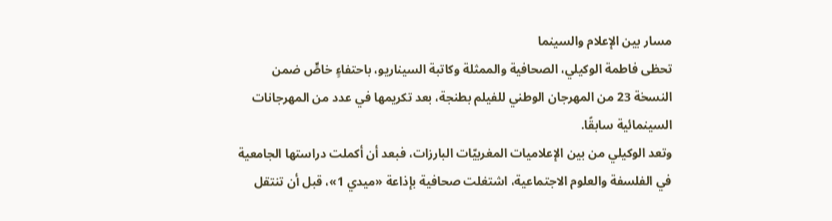مسار بين الإعلام والسينما
تحظى فاطمة الوكيلي، الصحافية والممثلة وكاتبة السيناريو، باحتفاءٍ خاصٍّ ضمن النسخة 23 من المهرجان الوطني للفيلم بطنجة، بعد تكريمها في عدد من المهرجانات السينمائية سابقًا.
وتعد الوكيلي من بين الإعلاميات المغربيّات البارزات، فبعد أن أكملت دراستها الجامعية في الفلسفة والعلوم الاجتماعية، اشتغلت صحافية بإذاعة «ميدي 1»، قبل أن تنتقل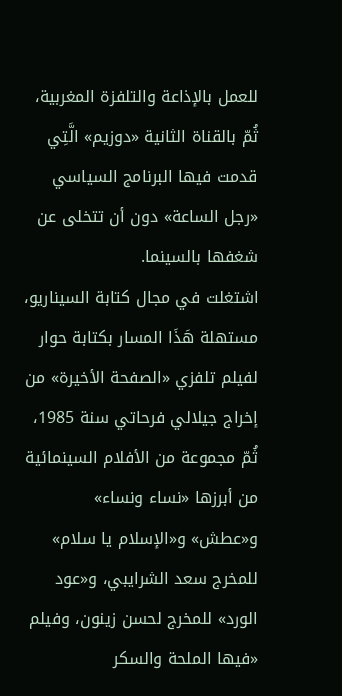للعمل بالإذاعة والتلفزة المغربية، ثُمّ بالقناة الثانية «دوزيم» الَّتِي قدمت فيها البرنامج السياسي «رجل الساعة» دون أن تتخلى عن شغفها بالسينما.
اشتغلت في مجال كتابة السيناريو، مستهلة هَذَا المسار بكتابة حوار لفيلم تلفزي «الصفحة الأخيرة» من إخراج جيلالي فرحاتي سنة 1985، ثُمّ مجموعة من الأفلام السينمائية من أبرزها «نساء ونساء» و«عطش» و«الإسلام يا سلام» للمخرج سعد الشرايبي، و«عود الورد» للمخرج لحسن زينون، وفيلم «فيها الملحة والسكر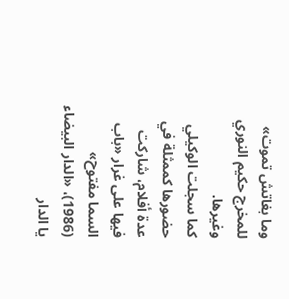وما بغاتش تموت» للمخرج حكيم النوري وغيرها.
كما سجلت الوكيلي حضورها كممثلة في عدة أفلام، شاركت فيها على غرار «باب السما مفتوح» (1986)، «الدار البيضاء يا الدار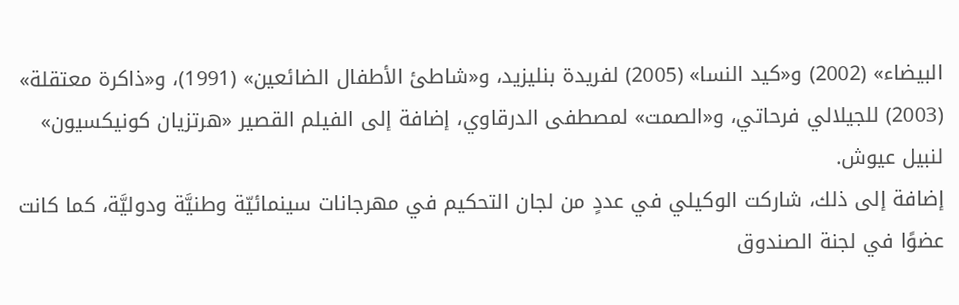البيضاء» (2002) و«كيد النسا» (2005) لفريدة بنليزيد، و«شاطئ الأطفال الضائعين» (1991)، و«ذاكرة معتقلة» (2003) للجيلالي فرحاتي، و«الصمت» لمصطفى الدرقاوي، إضافة إلى الفيلم القصير «هرتزيان كونيكسيون» لنبيل عيوش.
إضافة إلى ذلك، شاركت الوكيلي في عددٍ من لجان التحكيم في مهرجانات سينمائيّة وطنيَّة ودوليَّة، كما كانت عضوًا في لجنة الصندوق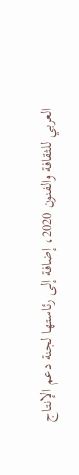العربي للثقافة والفنون 2020، إضافة إلى رئاستها لجنة دعم الإنتاج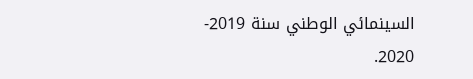السينمائي الوطني سنة 2019- 2020.